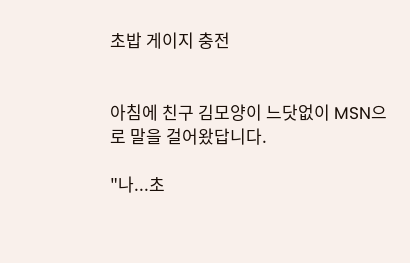초밥 게이지 충전


아침에 친구 김모양이 느닷없이 MSN으로 말을 걸어왔답니다.

"나...초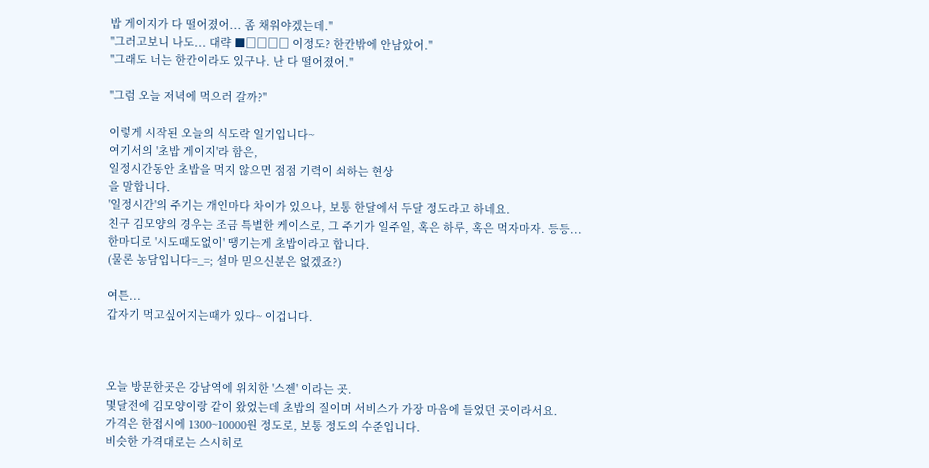밥 게이지가 다 떨어졌어... 좀 채워야겠는데."
"그러고보니 나도... 대략 ■□□□□ 이정도? 한칸밖에 안남았어."
"그래도 너는 한칸이라도 있구나. 난 다 떨어졌어."

"그럼 오늘 저녁에 먹으러 갈까?"

이렇게 시작된 오늘의 식도락 일기입니다~
여기서의 '초밥 게이지'라 함은,
일정시간동안 초밥을 먹지 않으면 점점 기력이 쇠하는 현상
을 말합니다.
'일정시간'의 주기는 개인마다 차이가 있으나, 보통 한달에서 두달 정도라고 하네요.
친구 김모양의 경우는 조금 특별한 케이스로, 그 주기가 일주일, 혹은 하루, 혹은 먹자마자. 등등...
한마디로 '시도때도없이' 땡기는게 초밥이라고 합니다.
(물론 농담입니다=_=; 설마 믿으신분은 없겠죠?)

여튼...
갑자기 먹고싶어지는때가 있다~ 이겁니다.



오늘 방문한곳은 강남역에 위치한 '스젠' 이라는 곳.
몇달전에 김모양이랑 같이 왔었는데 초밥의 질이며 서비스가 가장 마음에 들었던 곳이라서요.
가격은 한접시에 1300~10000원 정도로, 보통 정도의 수준입니다.
비슷한 가격대로는 스시히로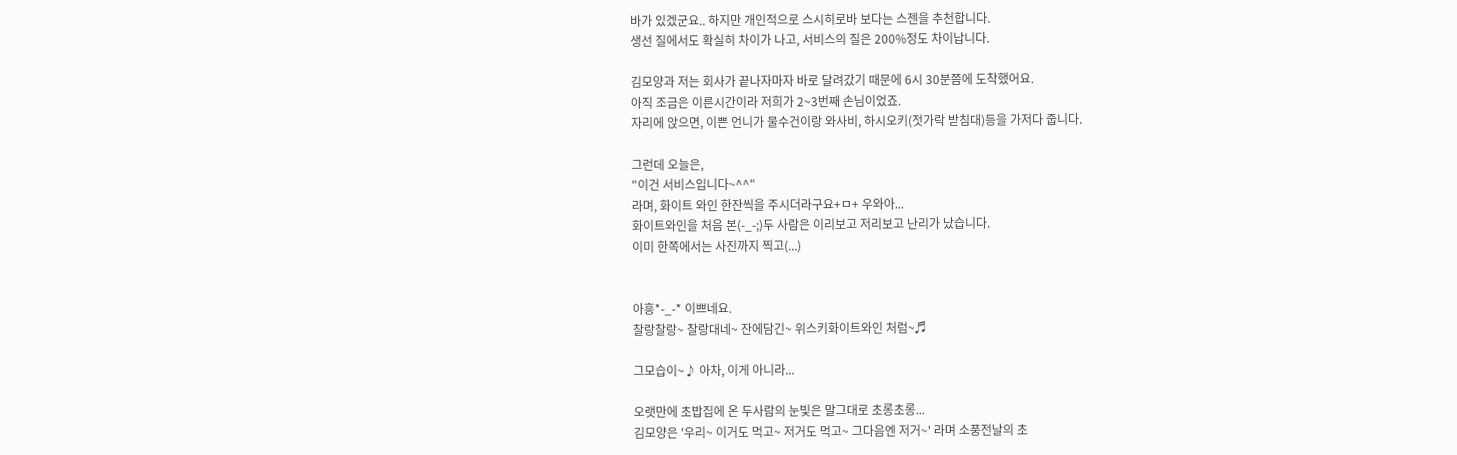바가 있겠군요.. 하지만 개인적으로 스시히로바 보다는 스젠을 추천합니다.
생선 질에서도 확실히 차이가 나고, 서비스의 질은 200%정도 차이납니다.

김모양과 저는 회사가 끝나자마자 바로 달려갔기 때문에 6시 30분쯤에 도착했어요.
아직 조금은 이른시간이라 저희가 2~3번째 손님이었죠.
자리에 앉으면, 이쁜 언니가 물수건이랑 와사비, 하시오키(젓가락 받침대)등을 가저다 줍니다.

그런데 오늘은,
"이건 서비스입니다~^^"
라며, 화이트 와인 한잔씩을 주시더라구요+ㅁ+ 우와아...
화이트와인을 처음 본(-_-;)두 사람은 이리보고 저리보고 난리가 났습니다.
이미 한쪽에서는 사진까지 찍고(...)


아흥*-_-* 이쁘네요.
찰랑찰랑~ 찰랑대네~ 잔에담긴~ 위스키화이트와인 처럼~♬

그모습이~♪ 아차, 이게 아니라...

오랫만에 초밥집에 온 두사람의 눈빛은 말그대로 초롱초롱...
김모양은 '우리~ 이거도 먹고~ 저거도 먹고~ 그다음엔 저거~' 라며 소풍전날의 초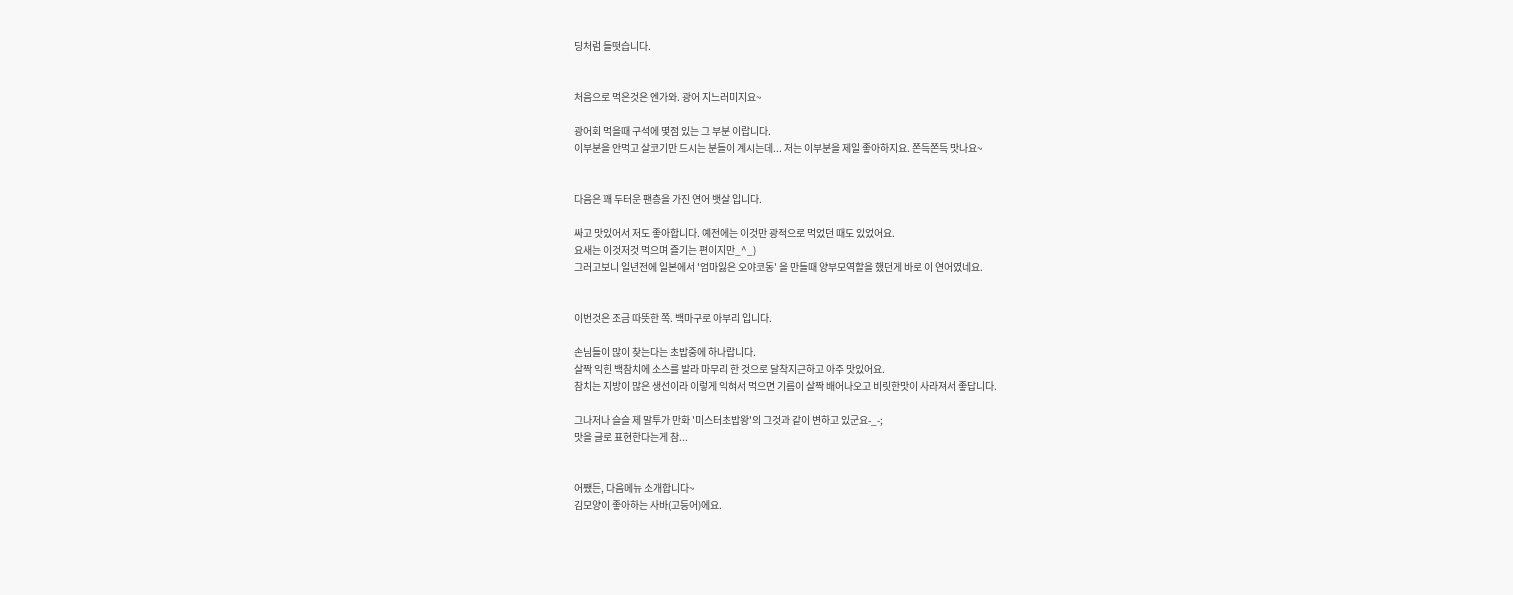딩처럼 들떳습니다.


처음으로 먹은것은 엔가와. 광어 지느러미지요~

광어회 먹을때 구석에 몇점 있는 그 부분 이랍니다.
이부분을 안먹고 살코기만 드시는 분들이 계시는데... 저는 이부분을 제일 좋아하지요. 쫀득쫀득 맛나요~


다음은 꽤 두터운 팬층을 가진 연어 뱃살 입니다.

싸고 맛있어서 저도 좋아합니다. 예전에는 이것만 광적으로 먹었던 때도 있었어요.
요새는 이것저것 먹으며 즐기는 편이지만_^_)
그러고보니 일년전에 일본에서 '엄마잃은 오야코동' 을 만들때 양부모역할을 했던게 바로 이 연어였네요.


이번것은 조금 따뜻한 쪽. 백마구로 아부리 입니다.

손님들이 많이 찾는다는 초밥중에 하나랍니다.
살짝 익힌 백참치에 소스를 발라 마무리 한 것으로 달착지근하고 아주 맛있어요.
참치는 지방이 많은 생선이라 이렇게 익혀서 먹으면 기름이 살짝 배어나오고 비릿한맛이 사라져서 좋답니다.

그나저나 슬슬 제 말투가 만화 '미스터초밥왕'의 그것과 같이 변하고 있군요-_-;
맛을 글로 표현한다는게 참...


어쨌든, 다음메뉴 소개합니다~
김모양이 좋아하는 사바(고등어)에요.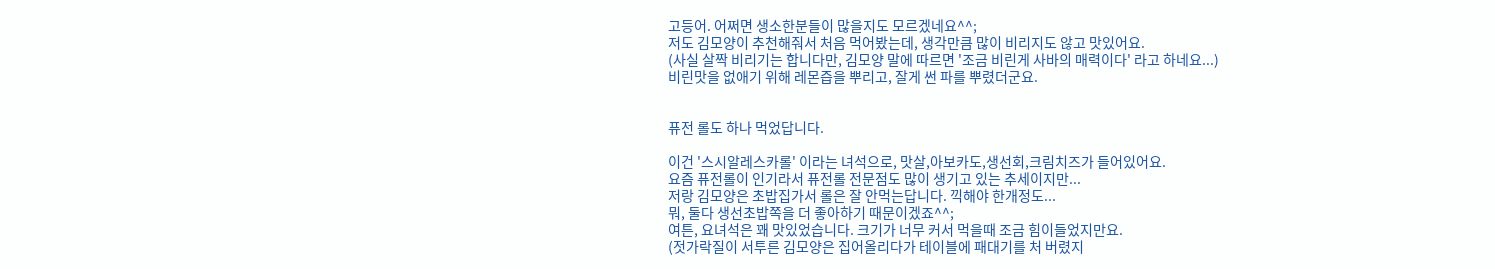고등어. 어쩌면 생소한분들이 많을지도 모르겠네요^^;
저도 김모양이 추천해줘서 처음 먹어봤는데, 생각만큼 많이 비리지도 않고 맛있어요.
(사실 살짝 비리기는 합니다만, 김모양 말에 따르면 '조금 비린게 사바의 매력이다' 라고 하네요...)
비린맛을 없애기 위해 레몬즙을 뿌리고, 잘게 썬 파를 뿌렸더군요.


퓨전 롤도 하나 먹었답니다.

이건 '스시알레스카롤' 이라는 녀석으로, 맛살,아보카도,생선회,크림치즈가 들어있어요.
요즘 퓨전롤이 인기라서 퓨전롤 전문점도 많이 생기고 있는 추세이지만...
저랑 김모양은 초밥집가서 롤은 잘 안먹는답니다. 끽해야 한개정도...
뭐, 둘다 생선초밥쪽을 더 좋아하기 때문이겠죠^^;
여튼, 요녀석은 꽤 맛있었습니다. 크기가 너무 커서 먹을때 조금 힘이들었지만요.
(젓가락질이 서투른 김모양은 집어올리다가 테이블에 패대기를 처 버렸지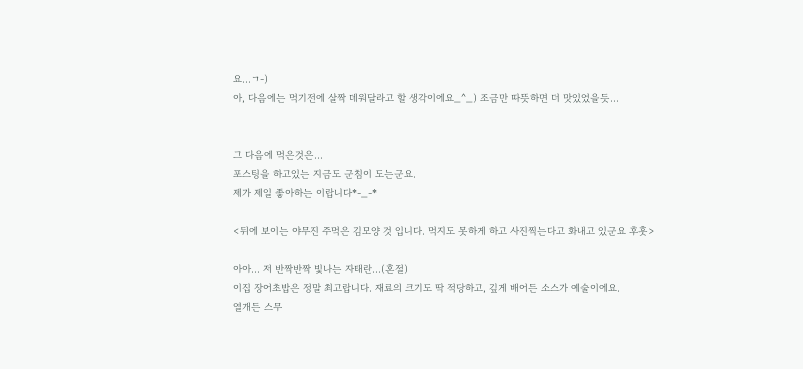요...ㄱ-)
아, 다음에는 먹기전에 살짝 데워달라고 할 생각이에요_^_) 조금만 따뜻하면 더 맛있었을듯...


그 다음에 먹은것은...
포스팅을 하고있는 지금도 군침이 도는군요.
제가 제일 좋아하는 이랍니다*-_-*

<뒤에 보이는 야무진 주먹은 김모양 것 입니다. 먹지도 못하게 하고 사진찍는다고 화내고 있군요 후훗>

아아... 저 반짝반짝 빛나는 자태란...(혼절)
이집 장어초밥은 정말 최고랍니다. 재료의 크기도 딱 적당하고, 깊게 배어든 소스가 예술이에요.
열개든 스무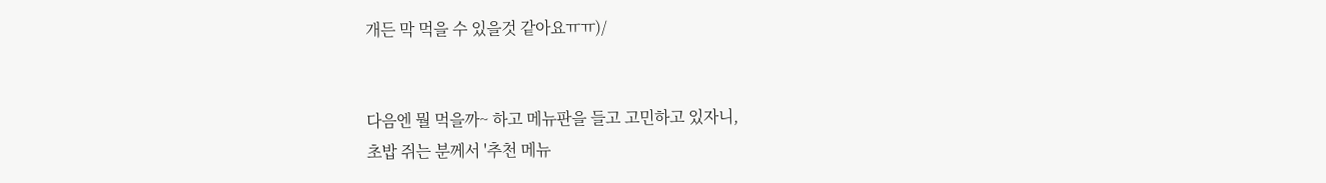개든 막 먹을 수 있을것 같아요ㅠㅠ)/


다음엔 뭘 먹을까~ 하고 메뉴판을 들고 고민하고 있자니,
초밥 쥐는 분께서 '추천 메뉴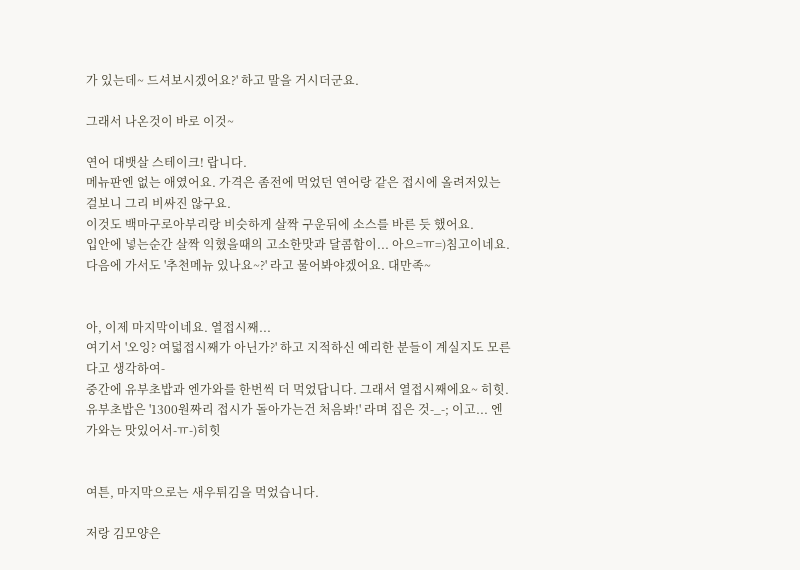가 있는데~ 드셔보시겠어요?' 하고 말을 거시더군요.

그래서 나온것이 바로 이것~

연어 대뱃살 스테이크! 랍니다.
메뉴판엔 없는 애였어요. 가격은 좀전에 먹었던 연어랑 같은 접시에 올려저있는걸보니 그리 비싸진 않구요.
이것도 백마구로아부리랑 비슷하게 살짝 구운뒤에 소스를 바른 듯 했어요.
입안에 넣는순간 살짝 익혔을때의 고소한맛과 달콤함이... 아으=ㅠ=)침고이네요.
다음에 가서도 '추천메뉴 있나요~?' 라고 물어봐야겠어요. 대만족~


아, 이제 마지막이네요. 열접시째...
여기서 '오잉? 여덟접시째가 아닌가?' 하고 지적하신 예리한 분들이 계실지도 모른다고 생각하여-
중간에 유부초밥과 엔가와를 한번씩 더 먹었답니다. 그래서 열접시째에요~ 히힛.
유부초밥은 '1300원짜리 접시가 돌아가는건 처음봐!' 라며 집은 것-_-; 이고... 엔가와는 맛있어서-ㅠ-)히힛


여튼, 마지막으로는 새우튀김을 먹었습니다.

저랑 김모양은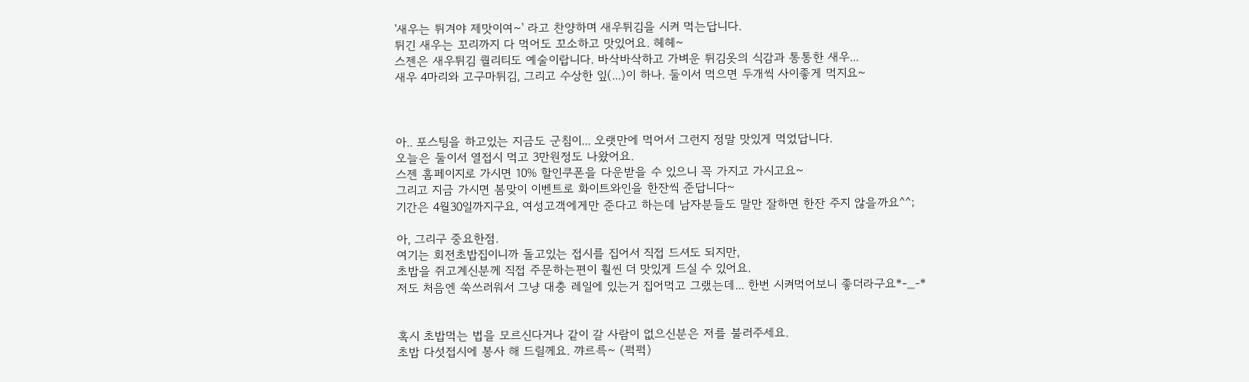'새우는 튀겨야 제맛이여~' 라고 찬양하며 새우튀김을 시켜 먹는답니다.
튀긴 새우는 꼬리까지 다 먹어도 꼬소하고 맛있어요. 헤헤~
스젠은 새우튀김 퀄리티도 예술이랍니다. 바삭바삭하고 가벼운 튀김옷의 식감과 통통한 새우...
새우 4마리와 고구마튀김, 그리고 수상한 잎(...)이 하나. 둘이서 먹으면 두개씩 사이좋게 먹지요~



아.. 포스팅을 하고있는 지금도 군침이... 오랫만에 먹어서 그런지 정말 맛있게 먹었답니다.
오늘은 둘이서 열접시 먹고 3만원정도 나왔어요.
스젠 홈페이지로 가시면 10% 할인쿠폰을 다운받을 수 있으니 꼭 가지고 가시고요~
그리고 지금 가시면 봄맞이 이벤트로 화이트와인을 한잔씩 준답니다~
기간은 4월30일까지구요, 여성고객에게만 준다고 하는데 남자분들도 말만 잘하면 한잔 주지 않을까요^^;

아, 그리구 중요한점.
여기는 회전초밥집이니까 돌고있는 접시를 집어서 직접 드셔도 되지만,
초밥을 쥐고계신분께 직접 주문하는편이 훨씬 더 맛있게 드실 수 있어요.
저도 처음엔 쑥쓰러워서 그냥 대충 레일에 있는거 집어먹고 그랬는데... 한번 시켜먹어보니 좋더라구요*-_-*


혹시 초밥먹는 법을 모르신다거나 같이 갈 사람이 없으신분은 저를 불러주세요.
초밥 다섯접시에 봉사 해 드릴께요. 꺄르륵~ (퍽퍽)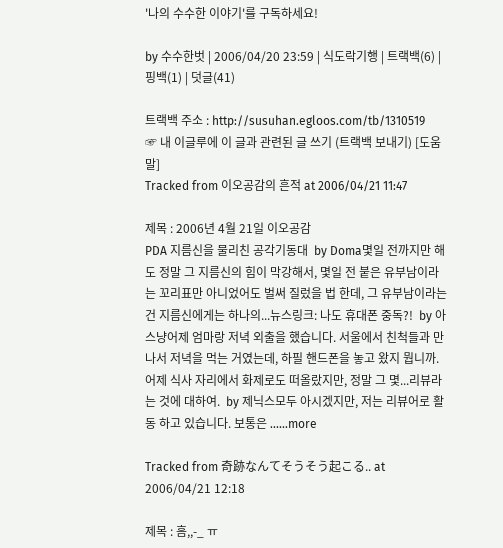'나의 수수한 이야기'를 구독하세요!

by 수수한벗 | 2006/04/20 23:59 | 식도락기행 | 트랙백(6) | 핑백(1) | 덧글(41)

트랙백 주소 : http://susuhan.egloos.com/tb/1310519
☞ 내 이글루에 이 글과 관련된 글 쓰기 (트랙백 보내기) [도움말]
Tracked from 이오공감의 흔적 at 2006/04/21 11:47

제목 : 2006년 4월 21일 이오공감
PDA 지름신을 물리친 공각기동대  by Doma몇일 전까지만 해도 정말 그 지름신의 힘이 막강해서, 몇일 전 붙은 유부남이라는 꼬리표만 아니었어도 벌써 질렀을 법 한데, 그 유부남이라는 건 지름신에게는 하나의...뉴스링크: 나도 휴대폰 중독?!  by 아스냥어제 엄마랑 저녁 외출을 했습니다. 서울에서 친척들과 만나서 저녁을 먹는 거였는데, 하필 핸드폰을 놓고 왔지 뭡니까. 어제 식사 자리에서 화제로도 떠올랐지만, 정말 그 몇...리뷰라는 것에 대하여.  by 제닉스모두 아시겠지만, 저는 리뷰어로 활동 하고 있습니다. 보통은 ......more

Tracked from 奇跡なんてそうそう起こる.. at 2006/04/21 12:18

제목 : 흠,,-_ ㅠ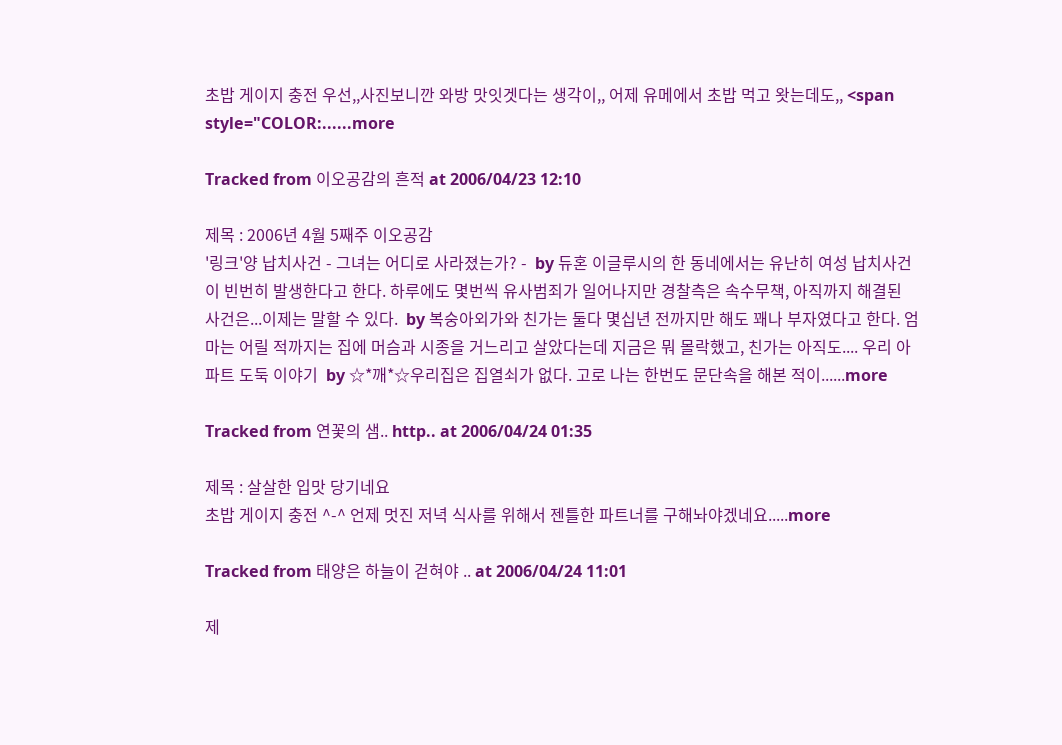초밥 게이지 충전 우선,,사진보니깐 와방 맛잇겟다는 생각이,, 어제 유메에서 초밥 먹고 왓는데도,, <span style="COLOR:......more

Tracked from 이오공감의 흔적 at 2006/04/23 12:10

제목 : 2006년 4월 5째주 이오공감
'링크'양 납치사건 - 그녀는 어디로 사라졌는가? -  by 듀혼 이글루시의 한 동네에서는 유난히 여성 납치사건이 빈번히 발생한다고 한다. 하루에도 몇번씩 유사범죄가 일어나지만 경찰측은 속수무책, 아직까지 해결된 사건은...이제는 말할 수 있다.  by 복숭아외가와 친가는 둘다 몇십년 전까지만 해도 꽤나 부자였다고 한다. 엄마는 어릴 적까지는 집에 머슴과 시종을 거느리고 살았다는데 지금은 뭐 몰락했고, 친가는 아직도.... 우리 아파트 도둑 이야기  by ☆*깨*☆우리집은 집열쇠가 없다. 고로 나는 한번도 문단속을 해본 적이......more

Tracked from 연꽃의 샘.. http.. at 2006/04/24 01:35

제목 : 살살한 입맛 당기네요
초밥 게이지 충전 ^-^ 언제 멋진 저녁 식사를 위해서 젠틀한 파트너를 구해놔야겠네요.....more

Tracked from 태양은 하늘이 걷혀야 .. at 2006/04/24 11:01

제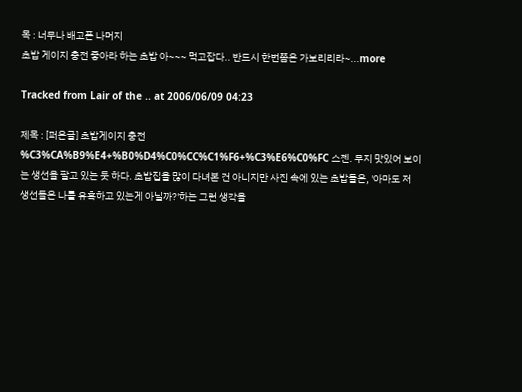목 : 너무나 배고픈 나머지
초밥 게이지 충전 좋아라 하는 초밥 아~~~ 먹고잡다.. 반드시 한번쯤은 가보리리라~...more

Tracked from Lair of the .. at 2006/06/09 04:23

제목 : [퍼온글] 초밥게이지 충전
%C3%CA%B9%E4+%B0%D4%C0%CC%C1%F6+%C3%E6%C0%FC 스젠. 무지 맛있어 보이는 생선을 팔고 있는 듯 하다. 초밥집을 많이 다녀본 건 아니지만 사진 속에 있는 초밥들은, '아마도 저 생선들은 나를 유혹하고 있는게 아닐까?'하는 그런 생각을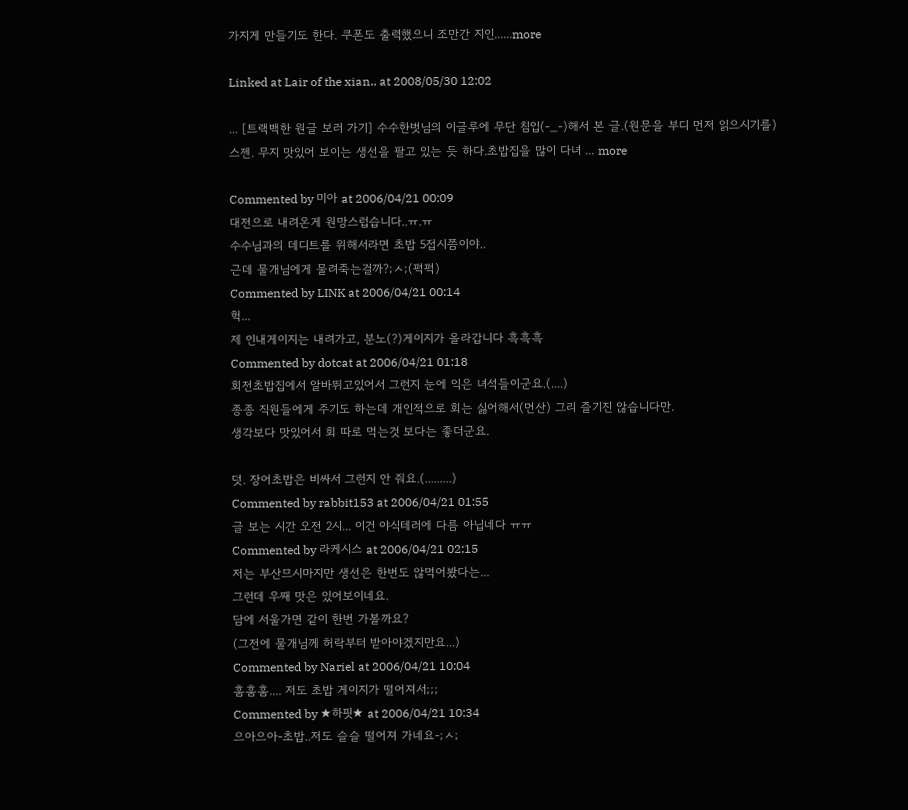가지게 만들기도 한다. 쿠폰도 출력했으니 조만간 지인......more

Linked at Lair of the xian.. at 2008/05/30 12:02

... [트랙백한 원글 보러 가기] 수수한벗님의 이글루에 무단 침입(-_-)해서 본 글.(원문을 부디 먼저 읽으시기를)스젠. 무지 맛있어 보이는 생선을 팔고 있는 듯 하다.초밥집을 많이 다녀 ... more

Commented by 미아 at 2006/04/21 00:09
대전으로 내려온게 원망스럽습니다..ㅠ.ㅠ
수수님과의 데디트를 위해서라면 초밥 5접시쯤이야..
근데 물개님에게 물려죽는걸까?;ㅅ;(퍽퍽)
Commented by LINK at 2006/04/21 00:14
헉...
제 인내게이지는 내려가고, 분노(?)게이지가 올라갑니다 흑흑흑
Commented by dotcat at 2006/04/21 01:18
회전초밥집에서 알바뛰고있어서 그런지 눈에 익은 녀석들이군요.(....)
종종 직원들에게 주기도 하는데 개인적으로 회는 싫어해서(먼산) 그리 즐기진 않습니다만.
생각보다 맛있어서 회 따로 먹는것 보다는 좋더군요.

덧. 장어초밥은 비싸서 그런지 안 줘요.(.........)
Commented by rabbit153 at 2006/04/21 01:55
글 보는 시간 오전 2시... 이건 야식테러에 다름 아닙네다 ㅠㅠ
Commented by 라케시스 at 2006/04/21 02:15
저는 부산므시마지만 생선은 한번도 않먹어봤다는...
그런데 우째 맛은 있어보이네요.
담에 서울가면 같이 한번 가볼까요?
(그전에 물개님께 허락부터 받아야겠지만요...)
Commented by Nariel at 2006/04/21 10:04
훔훔훔.... 저도 초밥 게이지가 떨어져서;;;
Commented by ★하핏★ at 2006/04/21 10:34
으아으아-초밥..저도 슬슬 떨어져 가네요-;ㅅ;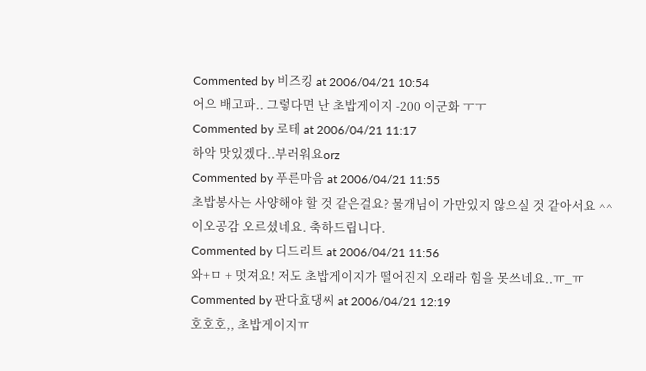Commented by 비즈킹 at 2006/04/21 10:54
어으 배고파.. 그렇다면 난 초밥게이지 -200 이군화 ㅜㅜ
Commented by 로테 at 2006/04/21 11:17
하악 맛있겠다..부러워요orz
Commented by 푸른마음 at 2006/04/21 11:55
초밥봉사는 사양해야 할 것 같은걸요? 물개님이 가만있지 않으실 것 같아서요 ^^
이오공감 오르셨네요. 축하드립니다.
Commented by 디드리트 at 2006/04/21 11:56
와+ㅁ + 멋져요! 저도 초밥게이지가 떨어진지 오래라 힘을 못쓰네요..ㅠ_ㅠ
Commented by 판다효댕씨 at 2006/04/21 12:19
호호호,, 초밥게이지ㅠ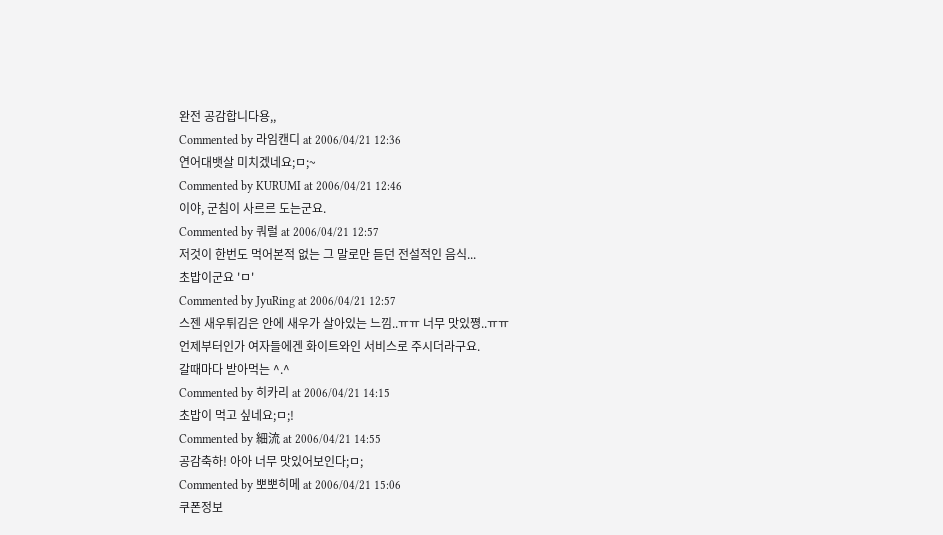완전 공감합니다용,,
Commented by 라임캔디 at 2006/04/21 12:36
연어대뱃살 미치겠네요;ㅁ;~
Commented by KURUMI at 2006/04/21 12:46
이야, 군침이 사르르 도는군요.
Commented by 쿼럴 at 2006/04/21 12:57
저것이 한번도 먹어본적 없는 그 말로만 듣던 전설적인 음식...
초밥이군요 'ㅁ'
Commented by JyuRing at 2006/04/21 12:57
스젠 새우튀김은 안에 새우가 살아있는 느낌..ㅠㅠ 너무 맛있쪙..ㅠㅠ
언제부터인가 여자들에겐 화이트와인 서비스로 주시더라구요.
갈때마다 받아먹는 ^.^
Commented by 히카리 at 2006/04/21 14:15
초밥이 먹고 싶네요;ㅁ;!
Commented by 細流 at 2006/04/21 14:55
공감축하! 아아 너무 맛있어보인다;ㅁ;
Commented by 뽀뽀히메 at 2006/04/21 15:06
쿠폰정보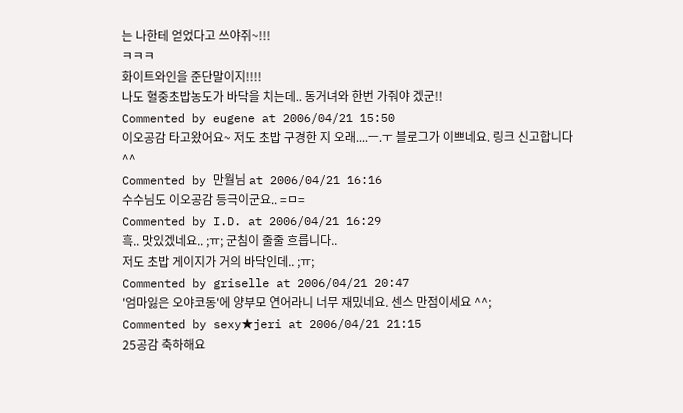는 나한테 얻었다고 쓰야쥐~!!!
ㅋㅋㅋ
화이트와인을 준단말이지!!!!
나도 혈중초밥농도가 바닥을 치는데.. 동거녀와 한번 가줘야 겠군!!
Commented by eugene at 2006/04/21 15:50
이오공감 타고왔어요~ 저도 초밥 구경한 지 오래....ㅡ.ㅜ 블로그가 이쁘네요. 링크 신고합니다^^
Commented by 만월님 at 2006/04/21 16:16
수수님도 이오공감 등극이군요.. =ㅁ=
Commented by I.D. at 2006/04/21 16:29
흑.. 맛있겠네요.. ;ㅠ; 군침이 줄줄 흐릅니다..
저도 초밥 게이지가 거의 바닥인데.. ;ㅠ;
Commented by griselle at 2006/04/21 20:47
'엄마잃은 오야코동'에 양부모 연어라니 너무 재밌네요. 센스 만점이세요 ^^;
Commented by sexy★jeri at 2006/04/21 21:15
25공감 축하해요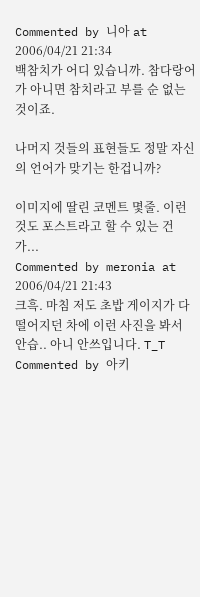Commented by 니아 at 2006/04/21 21:34
백참치가 어디 있습니까. 참다랑어가 아니면 참치라고 부를 순 없는 것이죠.

나머지 것들의 표현들도 정말 자신의 언어가 맞기는 한겁니까?

이미지에 딸린 코멘트 몇줄. 이런 것도 포스트라고 할 수 있는 건가...
Commented by meronia at 2006/04/21 21:43
크흑. 마침 저도 초밥 게이지가 다 떨어지던 차에 이런 사진을 봐서 안습.. 아니 안쓰입니다. T_T
Commented by 아키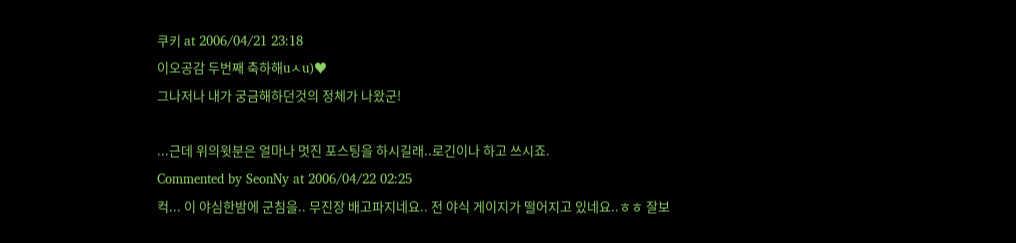쿠키 at 2006/04/21 23:18
이오공감 두번째 축하해uㅅu)♥
그나저나 내가 궁금해하던것의 정체가 나왔군!

...근데 위의윗분은 얼마나 멋진 포스팅을 하시길래..로긴이나 하고 쓰시죠.
Commented by SeonNy at 2006/04/22 02:25
컥... 이 야심한밤에 군침을.. 무진장 배고파지네요.. 전 야식 게이지가 떨어지고 있네요..ㅎㅎ 잘보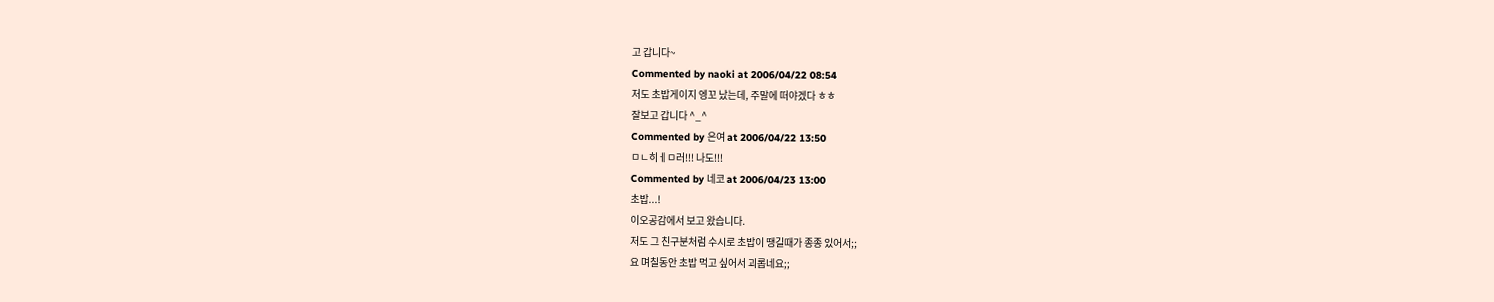고 갑니다~
Commented by naoki at 2006/04/22 08:54
저도 초밥게이지 엥꼬 났는데, 주말에 떠야겠다 ㅎㅎ
잘보고 갑니다 ^_^
Commented by 은여 at 2006/04/22 13:50
ㅁㄴ히ㅔㅁ러!!! 나도!!!
Commented by 네코 at 2006/04/23 13:00
초밥...!
이오공감에서 보고 왔습니다.
저도 그 친구분처럼 수시로 초밥이 땡길때가 종종 있어서;;
요 며칠동안 초밥 먹고 싶어서 괴롭네요;;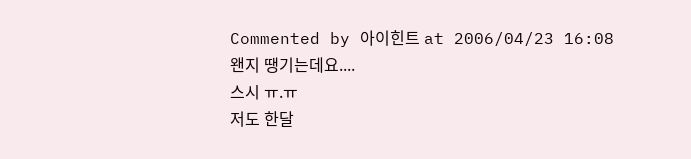Commented by 아이힌트 at 2006/04/23 16:08
왠지 땡기는데요....
스시 ㅠ.ㅠ
저도 한달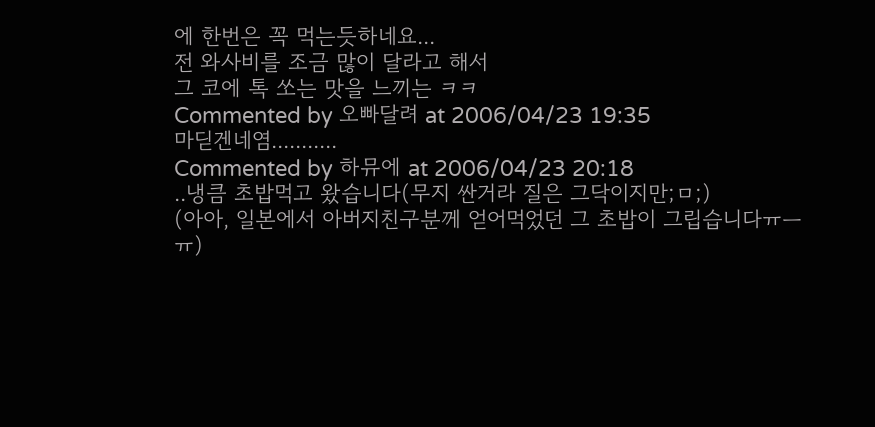에 한번은 꼭 먹는듯하네요...
전 와사비를 조금 많이 달라고 해서
그 코에 톡 쏘는 맛을 느끼는 ㅋㅋ
Commented by 오빠달려 at 2006/04/23 19:35
마딛겐네염...........
Commented by 하뮤에 at 2006/04/23 20:18
..냉큼 초밥먹고 왔습니다(무지 싼거라 질은 그닥이지만;ㅁ;)
(아아, 일본에서 아버지친구분께 얻어먹었던 그 초밥이 그립습니다ㅠㅡㅠ)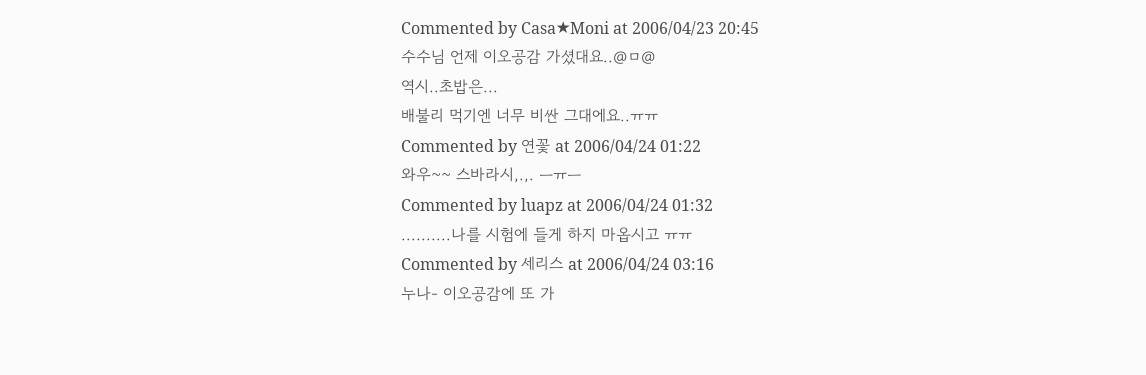Commented by Casa★Moni at 2006/04/23 20:45
수수님 언제 이오공감 가셨대요..@ㅁ@
역시..초밥은...
배불리 먹기엔 너무 비싼 그대에요..ㅠㅠ
Commented by 연꽃 at 2006/04/24 01:22
와우~~ 스바라시,.,. ㅡㅠㅡ
Commented by luapz at 2006/04/24 01:32
..........나를 시험에 들게 하지 마옵시고 ㅠㅠ
Commented by 세리스 at 2006/04/24 03:16
누나- 이오공감에 또 가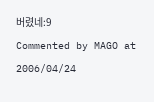버렸네:9
Commented by MAGO at 2006/04/24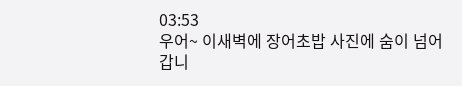03:53
우어~ 이새벽에 장어초밥 사진에 숨이 넘어갑니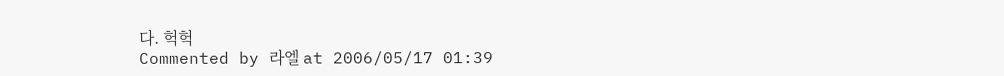다. 헉헉
Commented by 라엘 at 2006/05/17 01:39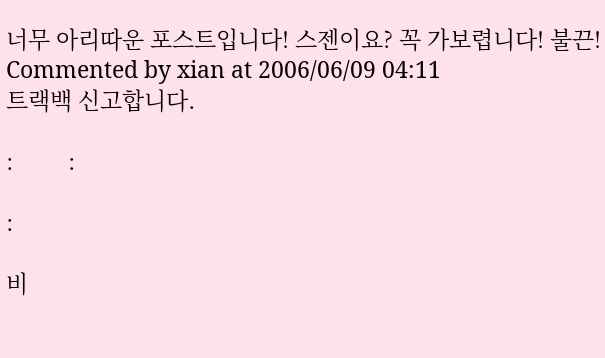너무 아리따운 포스트입니다! 스젠이요? 꼭 가보렵니다! 불끈!
Commented by xian at 2006/06/09 04:11
트랙백 신고합니다.

:         :

:

비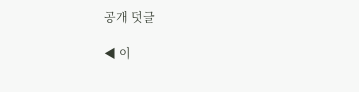공개 덧글

◀ 이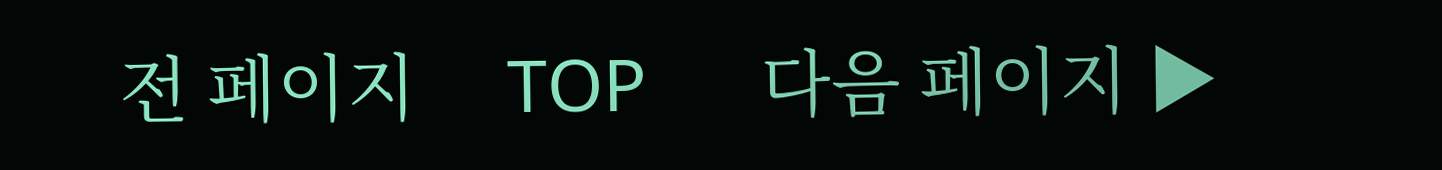전 페이지     TOP      다음 페이지 ▶